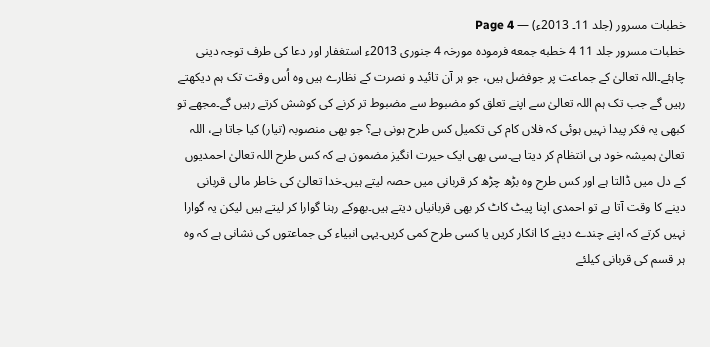خطبات مسرور (جلد 11۔ 2013ء) — Page 4
خطبات مسرور جلد 11 4 خطبه جمعه فرمودہ مورخہ 4 جنوری 2013ء استغفار اور دعا کی طرف توجہ دینی چاہئے۔اللہ تعالیٰ کے جماعت پر جوفضل ہیں، جو ہر آن تائید و نصرت کے نظارے ہیں وہ اُس وقت تک ہم دیکھتے رہیں گے جب تک ہم اللہ تعالیٰ سے اپنے تعلق کو مضبوط سے مضبوط تر کرنے کی کوشش کرتے رہیں گے۔مجھے تو کبھی یہ فکر پیدا نہیں ہوئی کہ فلاں کام کی تکمیل کس طرح ہونی ہے؟ جو بھی منصوبہ (تیار) کیا جاتا ہے، اللہ تعالیٰ ہمیشہ خود ہی انتظام کر دیتا ہے۔سی بھی ایک حیرت انگیز مضمون ہے کہ کس طرح اللہ تعالیٰ احمدیوں کے دل میں ڈالتا ہے اور کس طرح وہ بڑھ چڑھ کر قربانی میں حصہ لیتے ہیں۔خدا تعالیٰ کی خاطر مالی قربانی دینے کا وقت آتا ہے تو احمدی اپنا پیٹ کاٹ کر بھی قربانیاں دیتے ہیں۔بھوکے رہنا گوارا کر لیتے ہیں لیکن یہ گوارا نہیں کرتے کہ اپنے چندے دینے کا انکار کریں یا کسی طرح کمی کریں۔یہی انبیاء کی جماعتوں کی نشانی ہے کہ وہ ہر قسم کی قربانی کیلئے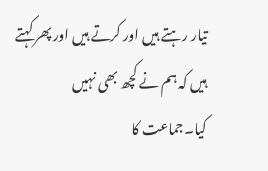تیار رہتے ہیں اور کرتے ہیں اور پھر کہتے ہیں کہ ہم نے کچھ بھی نہیں کیا۔جماعت کا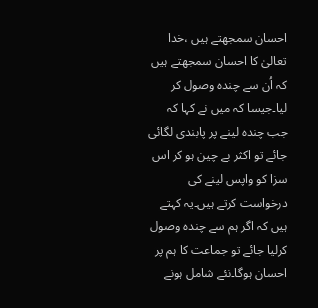احسان سمجھتے ہیں ،خدا تعالیٰ کا احسان سمجھتے ہیں کہ اُن سے چندہ وصول کر لیا۔جیسا کہ میں نے کہا کہ جب چندہ لینے پر پابندی لگائی جائے تو اکثر بے چین ہو کر اس سزا کو واپس لینے کی درخواست کرتے ہیں۔یہ کہتے ہیں کہ اگر ہم سے چندہ وصول کرلیا جائے تو جماعت کا ہم پر احسان ہوگا۔نئے شامل ہونے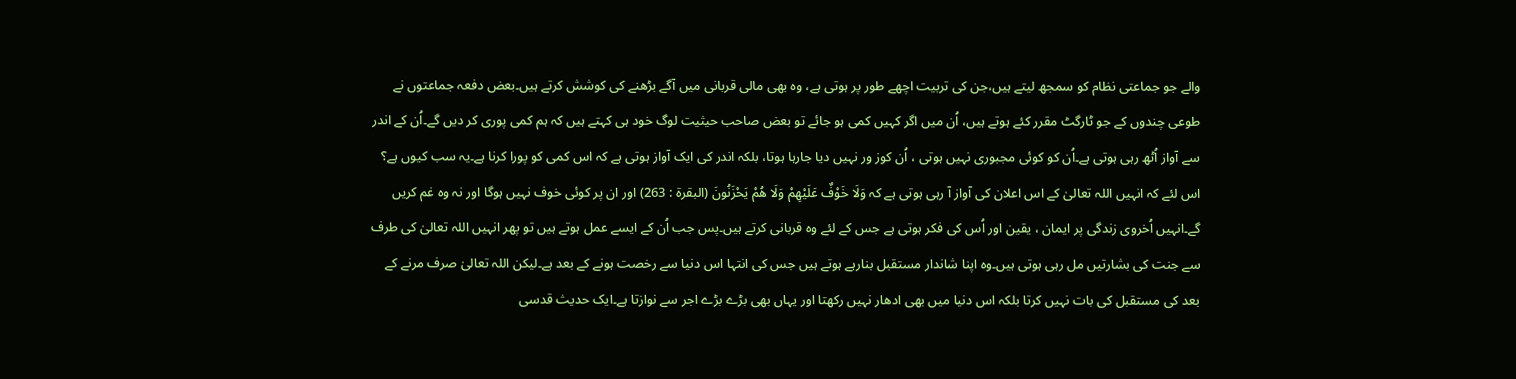والے جو جماعتی نظام کو سمجھ لیتے ہیں،جن کی تربیت اچھے طور پر ہوتی ہے، وہ بھی مالی قربانی میں آگے بڑھنے کی کوشش کرتے ہیں۔بعض دفعہ جماعتوں نے طوعی چندوں کے جو ٹارگٹ مقرر کئے ہوتے ہیں، اُن میں اگر کہیں کمی ہو جائے تو بعض صاحب حیثیت لوگ خود ہی کہتے ہیں کہ ہم کمی پوری کر دیں گے۔اُن کے اندر سے آواز اُٹھ رہی ہوتی ہے۔اُن کو کوئی مجبوری نہیں ہوتی ، اُن کوز ور نہیں دیا جارہا ہوتا، بلکہ اندر کی ایک آواز ہوتی ہے کہ اس کمی کو پورا کرنا ہے۔یہ سب کیوں ہے؟ اس لئے کہ انہیں اللہ تعالیٰ کے اس اعلان کی آواز آ رہی ہوتی ہے کہ وَلَا خَوْفٌ عَلَيْهِمْ وَلَا هُمْ يَحْزَنُونَ (البقرة : 263) اور ان پر کوئی خوف نہیں ہوگا اور نہ وہ غم کریں گے۔انہیں اُخروی زندگی پر ایمان ، یقین اور اُس کی فکر ہوتی ہے جس کے لئے وہ قربانی کرتے ہیں۔پس جب اُن کے ایسے عمل ہوتے ہیں تو پھر انہیں اللہ تعالیٰ کی طرف سے جنت کی بشارتیں مل رہی ہوتی ہیں۔وہ اپنا شاندار مستقبل بنارہے ہوتے ہیں جس کی انتہا اس دنیا سے رخصت ہونے کے بعد ہے۔لیکن اللہ تعالیٰ صرف مرنے کے بعد کی مستقبل کی بات نہیں کرتا بلکہ اس دنیا میں بھی ادھار نہیں رکھتا اور یہاں بھی بڑے بڑے اجر سے نوازتا ہے۔ایک حدیث قدسی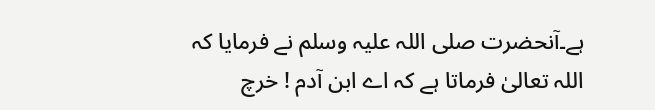ہے۔آنحضرت صلی اللہ علیہ وسلم نے فرمایا کہ اللہ تعالیٰ فرماتا ہے کہ اے ابن آدم ! خرچ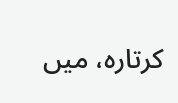کرتارہ، میں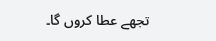تجھے عطا کروں گا۔